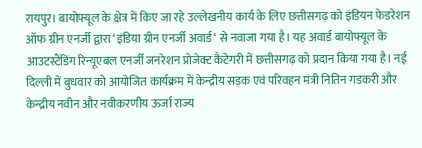रायपुर। बायोफ्यूल के क्षेत्र में किए जा रहे उल्लेखनीय कार्य के लिए छत्तीसगढ़ को इंडियन फेडरेशन ऑफ ग्रीन एनर्जी द्वारा ‘इंडिया ग्रीन एनर्जी अवार्ड‘ से नवाजा गया है। यह अवार्ड बायोफ्यूल के आउटस्टैंडिंग रिन्यूएबल एनर्जी जनरेशन प्रोजेक्ट कैटेगरी में छत्तीसगढ़ को प्रदान किया गया है। नई दिल्ली में बुधवार को आयोजित कार्यक्रम में केन्द्रीय सड़क एवं परिवहन मंत्री नितिन गडकरी और केन्द्रीय नवीन और नवीकरणीय ऊर्जा राज्य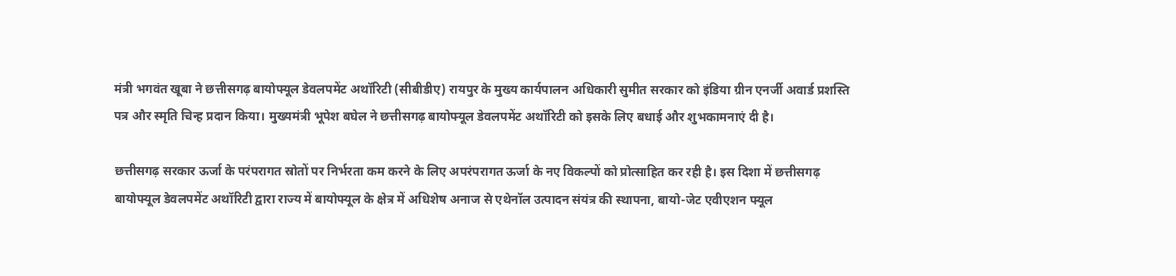मंत्री भगवंत खूबा ने छत्तीसगढ़ बायोफ्यूल डेवलपमेंट अथॉरिटी (सीबीडीए) रायपुर के मुख्य कार्यपालन अधिकारी सुमीत सरकार को इंडिया ग्रीन एनर्जी अवार्ड प्रशस्ति पत्र और स्मृति चिन्ह प्रदान किया। मुख्यमंत्री भूपेश बघेल ने छत्तीसगढ़ बायोफ्यूल डेवलपमेंट अथॉरिटी को इसके लिए बधाई और शुभकामनाएं दी है।

छत्तीसगढ़ सरकार ऊर्जा के परंपरागत स्रोतों पर निर्भरता कम करने के लिए अपरंपरागत ऊर्जा के नए विकल्पों को प्रोत्साहित कर रही है। इस दिशा में छत्तीसगढ़ बायोफ्यूल डेवलपमेंट अथॉरिटी द्वारा राज्य में बायोफ्यूल के क्षेत्र में अधिशेष अनाज से एथेनॉल उत्पादन संयंत्र की स्थापना, बायो-जेट एवीएशन फ्यूल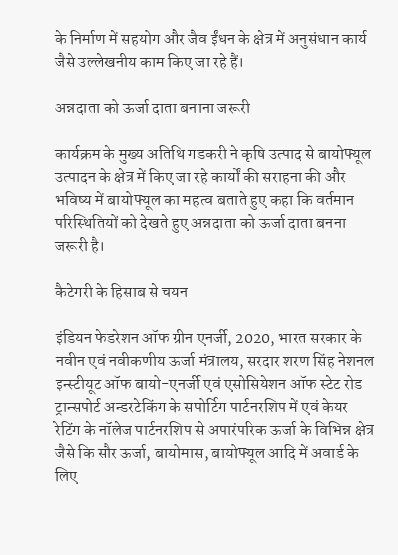के निर्माण में सहयोग और जैव ईंधन के क्षेत्र में अनुसंधान कार्य जैसे उल्लेखनीय काम किए जा रहे हैं।

अन्नदाता को ऊर्जा दाता बनाना जरूरी

कार्यक्रम के मुख्य अतिथि गडकरी ने कृषि उत्पाद से बायोफ्यूल उत्पादन के क्षेत्र में किए जा रहे कार्यों की सराहना की और भविष्य में बायोफ्यूल का महत्व बताते हुए कहा कि वर्तमान परिस्थितियों को देखते हुए अन्नदाता को ऊर्जा दाता बनना जरूरी है।

कैटेगरी के हिसाब से चयन

इंडियन फेडरेशन ऑफ ग्रीन एनर्जी, 2020, भारत सरकार के नवीन एवं नवीकणीय ऊर्जा मंत्रालय, सरदार शरण सिंह नेशनल इन्स्टीयूट ऑफ बायो-एनर्जी एवं एसोसियेशन ऑफ स्टेट रोड ट्रान्सपोर्ट अन्डरटेकिंग के सपोर्टिग पार्टनरशिप में एवं केयर रेटिंग के नॉलेज पार्टनरशिप से अपारंपरिक ऊर्जा के विभिन्न क्षेत्र जैसे कि सौर ऊर्जा, बायोमास, बायोफ्यूल आदि में अवार्ड के लिए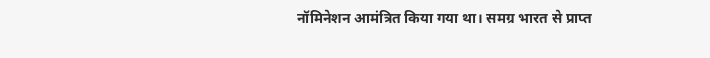नॉमिनेशन आमंत्रित किया गया था। समग्र भारत से प्राप्त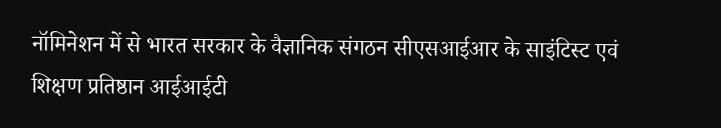नॉमिनेशन में से भारत सरकार के वैज्ञानिक संगठन सीएसआईआर के साइंटिस्ट एवं शिक्षण प्रतिष्ठान आईआईटी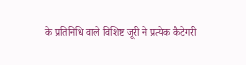के प्रतिनिधि वाले विशिष्ट जूरी ने प्रत्येक कैटेगरी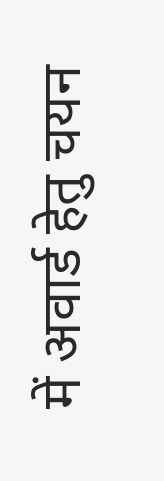में अवार्ड हेतु चयन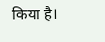किया है।